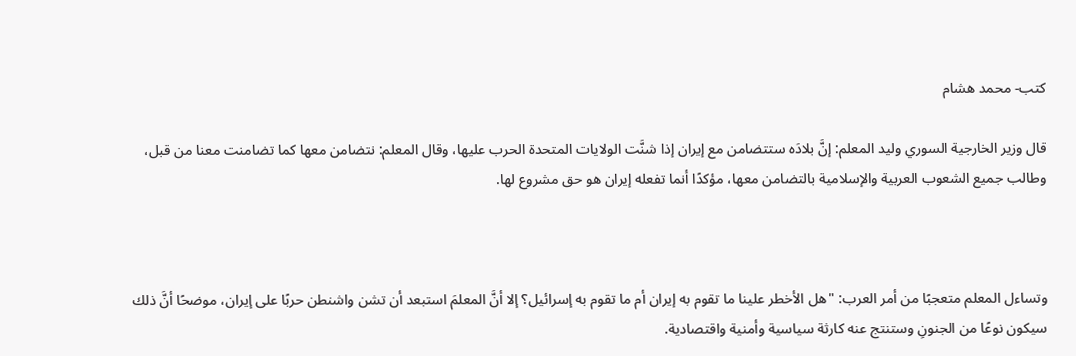كتب- محمد هشام

قال وزير الخارجية السوري وليد المعلم: إنَّ بلادَه ستتضامن مع إيران إذا شنَّت الولايات المتحدة الحرب عليها، وقال المعلم: نتضامن معها كما تضامنت معنا من قبل، وطالب جميع الشعوب العربية والإسلامية بالتضامن معها، مؤكدًا أنما تفعله إيران هو حق مشروع لها.



وتساءل المعلم متعجبًا من أمر العرب: "هل الأخطر علينا ما تقوم به إيران أم ما تقوم به إسرائيل؟ إلا أنَّ المعلمَ استبعد أن تشن واشنطن حربًا على إيران، موضحًا أنَّ ذلك سيكون نوعًا من الجنونِ وستنتج عنه كارثة سياسية وأمنية واقتصادية.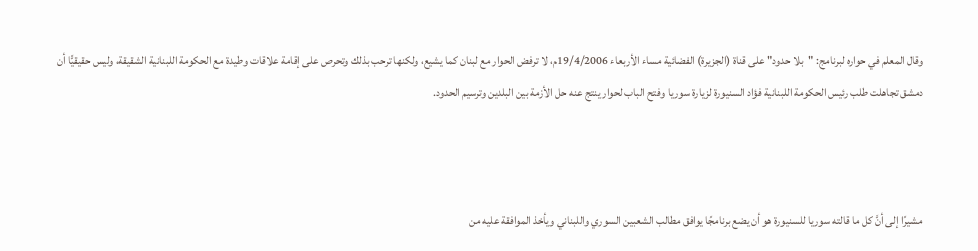وقال المعلم في حواره لبرنامج: "بلا حدود" على قناة (الجزيرة) الفضائية مساء الأربعاء 19/4/2006م، لا ترفض الحوار مع لبنان كما يشيع، ولكنها ترحب بذلك وتحرص على إقامة علاقات وطيدة مع الحكومة اللبنانية الشقيقة، وليس حقيقيًّا أن دمشق تجاهلت طلب رئيس الحكومة اللبنانية فؤاد السنيورة لزيارة سوريا وفتح الباب لحوار ينتج عنه حل الأزمة بين البلدين وترسيم الحدود.



مشيرًا إلى أنَّ كل ما قالته سوريا للسنيورة هو أن يضع برنامجًا يوافق مطالب الشعبين السوري واللبناني ويأخذ الموافقة عليه من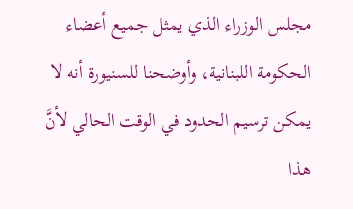مجلس الوزراء الذي يمثل جميع أعضاء الحكومة اللبنانية، وأوضحنا للسنيورة أنه لا يمكن ترسيم الحدود في الوقت الحالي لأنَّ هذا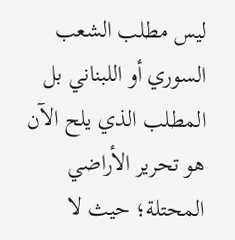ليس مطلب الشعب السوري أو اللبناني بل المطلب الذي يلح الآن هو تحرير الأراضي المحتلة؛ حيث لا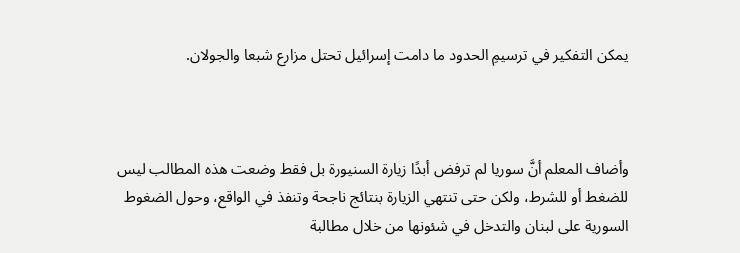يمكن التفكير في ترسيمِ الحدود ما دامت إسرائيل تحتل مزارع شبعا والجولان.



وأضاف المعلم أنَّ سوريا لم ترفض أبدًا زيارة السنيورة بل فقط وضعت هذه المطالب ليس للضغط أو للشرط، ولكن حتى تنتهي الزيارة بنتائج ناجحة وتنفذ في الواقع، وحول الضغوط السورية على لبنان والتدخل في شئونها من خلال مطالبة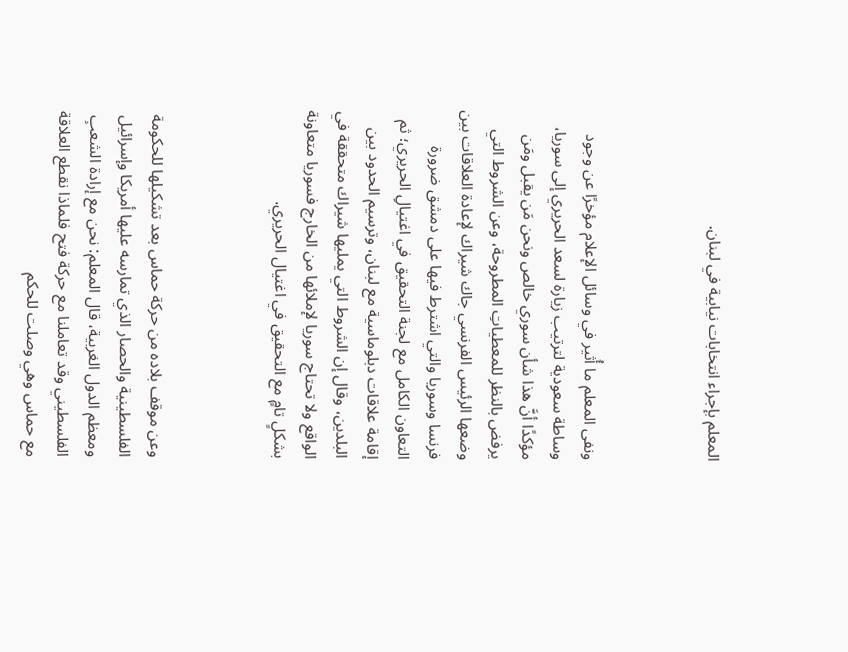المعلم بإجراء انتخابات نيابية في لبنان.



ونفى المعلم ما أُثير في وسائل الإعلام مؤخرًا عن وجود وساطة سعودية لترتيب زيارة لسعد الحريري إلى سوريا، مؤكدًا أنَّ هذا شأن سوري خالص ونحن مَن يقبل ومَن يرفض بالنظر للمعطياتِ المطروحة، وعن الشروط التي وضعها الرئيس الفرنسي جاك شيراك لإعادة العلاقات بين فرنسا وسوريا والتي اشترط فيها على دمشق ضرورة التعاون الكامل مع لجنة التحقيق في اغتيالِ الحريري؛ ثم إقامة علاقات دبلوماسية مع لبنان، وترسيم الحدود بين البلدين، وقال إن الشروط التي يمليها شيراك متحققة في الواقع ولا تحتاج سوريا لإملائها من الخارج فسوريا متعاونة بشكلٍ تامٍ مع التحقيق في اغتيال الحريري.



وعن موقف بلاده من حركة حماس بعد تشكيلها للحكومة الفلسطينية والحصار الذي تمارسه عليها أمريكا وإسرائيل ومعظم الدول الغربية، قال المعلم: نحن مع إرادة الشعبِ الفلسطيني وقد تعاملنا مع حركة فتح فلماذا نقطع العلاقة مع حماس وهي وصلت للحكم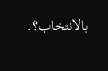بالانتخاب؟.